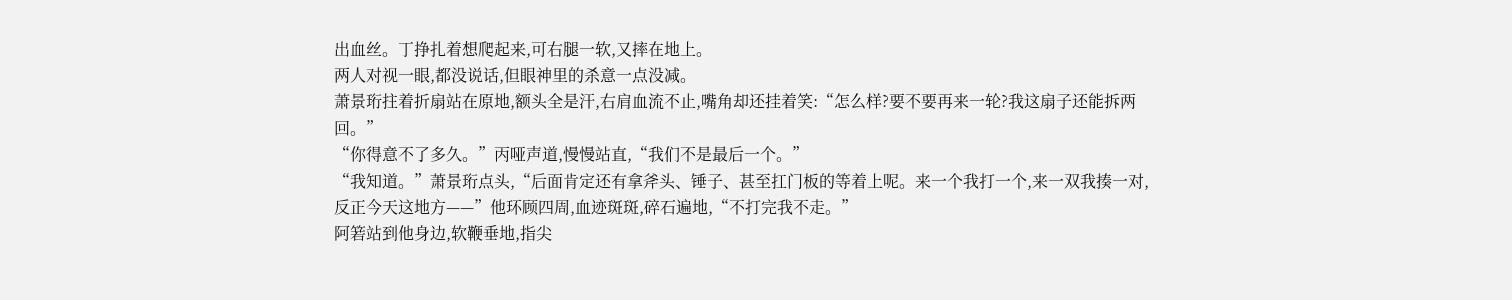出血丝。丁挣扎着想爬起来,可右腿一软,又摔在地上。
两人对视一眼,都没说话,但眼神里的杀意一点没减。
萧景珩拄着折扇站在原地,额头全是汗,右肩血流不止,嘴角却还挂着笑:“怎么样?要不要再来一轮?我这扇子还能拆两回。”
“你得意不了多久。”丙哑声道,慢慢站直,“我们不是最后一个。”
“我知道。”萧景珩点头,“后面肯定还有拿斧头、锤子、甚至扛门板的等着上呢。来一个我打一个,来一双我揍一对,反正今天这地方——”他环顾四周,血迹斑斑,碎石遍地,“不打完我不走。”
阿箬站到他身边,软鞭垂地,指尖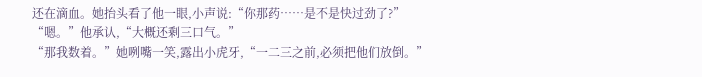还在滴血。她抬头看了他一眼,小声说:“你那药……是不是快过劲了?”
“嗯。”他承认,“大概还剩三口气。”
“那我数着。”她咧嘴一笑,露出小虎牙,“一二三之前,必须把他们放倒。”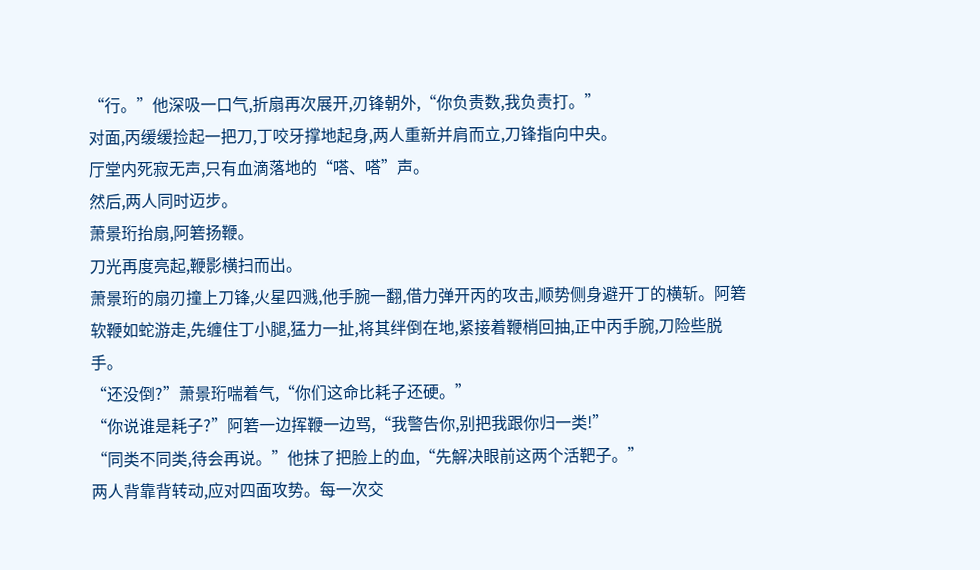“行。”他深吸一口气,折扇再次展开,刃锋朝外,“你负责数,我负责打。”
对面,丙缓缓捡起一把刀,丁咬牙撑地起身,两人重新并肩而立,刀锋指向中央。
厅堂内死寂无声,只有血滴落地的“嗒、嗒”声。
然后,两人同时迈步。
萧景珩抬扇,阿箬扬鞭。
刀光再度亮起,鞭影横扫而出。
萧景珩的扇刃撞上刀锋,火星四溅,他手腕一翻,借力弹开丙的攻击,顺势侧身避开丁的横斩。阿箬软鞭如蛇游走,先缠住丁小腿,猛力一扯,将其绊倒在地,紧接着鞭梢回抽,正中丙手腕,刀险些脱手。
“还没倒?”萧景珩喘着气,“你们这命比耗子还硬。”
“你说谁是耗子?”阿箬一边挥鞭一边骂,“我警告你,别把我跟你归一类!”
“同类不同类,待会再说。”他抹了把脸上的血,“先解决眼前这两个活靶子。”
两人背靠背转动,应对四面攻势。每一次交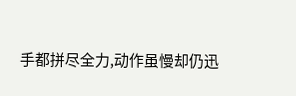手都拼尽全力,动作虽慢却仍迅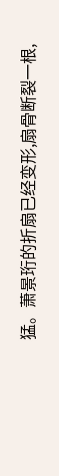猛。萧景珩的折扇已经变形,扇骨断裂一根,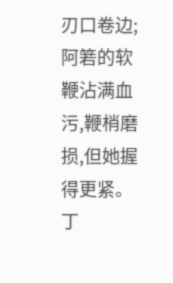刃口卷边;阿箬的软鞭沾满血污,鞭梢磨损,但她握得更紧。
丁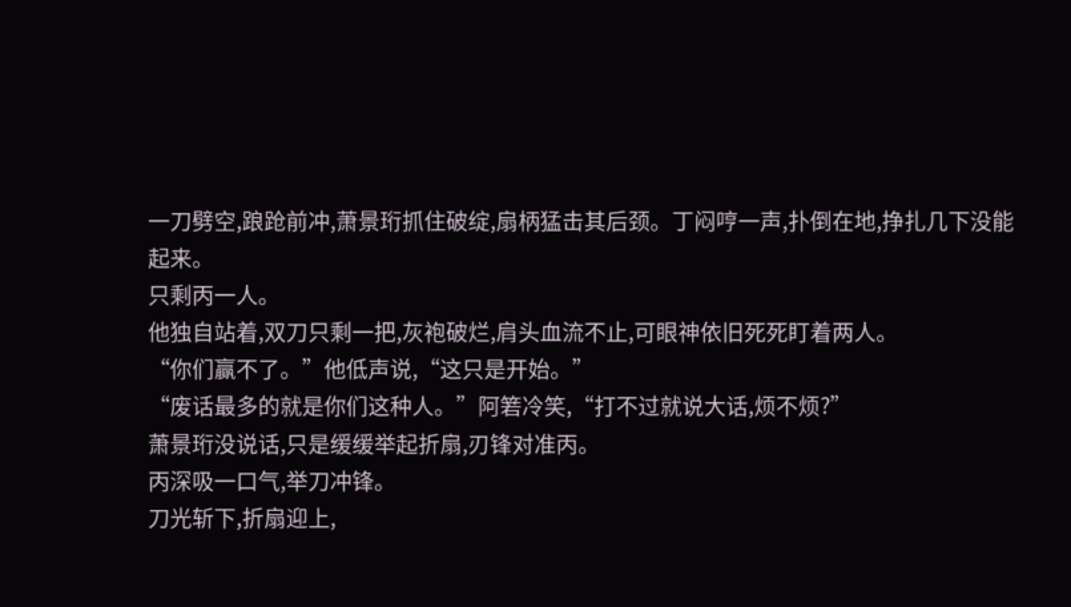一刀劈空,踉跄前冲,萧景珩抓住破绽,扇柄猛击其后颈。丁闷哼一声,扑倒在地,挣扎几下没能起来。
只剩丙一人。
他独自站着,双刀只剩一把,灰袍破烂,肩头血流不止,可眼神依旧死死盯着两人。
“你们赢不了。”他低声说,“这只是开始。”
“废话最多的就是你们这种人。”阿箬冷笑,“打不过就说大话,烦不烦?”
萧景珩没说话,只是缓缓举起折扇,刃锋对准丙。
丙深吸一口气,举刀冲锋。
刀光斩下,折扇迎上,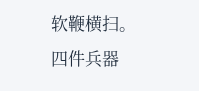软鞭横扫。
四件兵器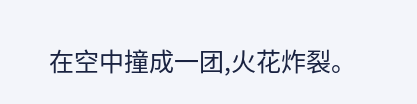在空中撞成一团,火花炸裂。